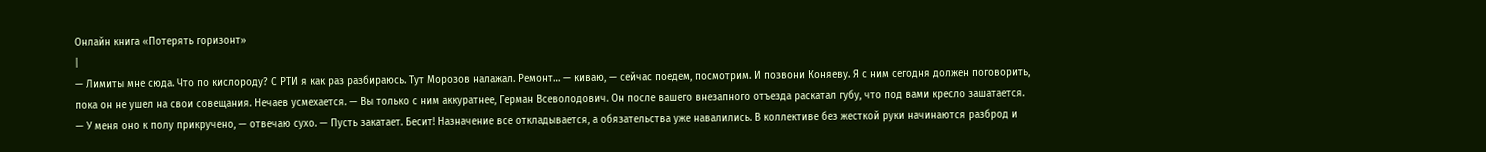Онлайн книга «Потерять горизонт»
|
— Лимиты мне сюда. Что по кислороду? С РТИ я как раз разбираюсь. Тут Морозов налажал. Ремонт… — киваю, — сейчас поедем, посмотрим. И позвони Коняеву. Я с ним сегодня должен поговорить, пока он не ушел на свои совещания. Нечаев усмехается. — Вы только с ним аккуратнее, Герман Всеволодович. Он после вашего внезапного отъезда раскатал губу, что под вами кресло зашатается. — У меня оно к полу прикручено, — отвечаю сухо. — Пусть закатает. Бесит! Назначение все откладывается, а обязательства уже навалились. В коллективе без жесткой руки начинаются разброд и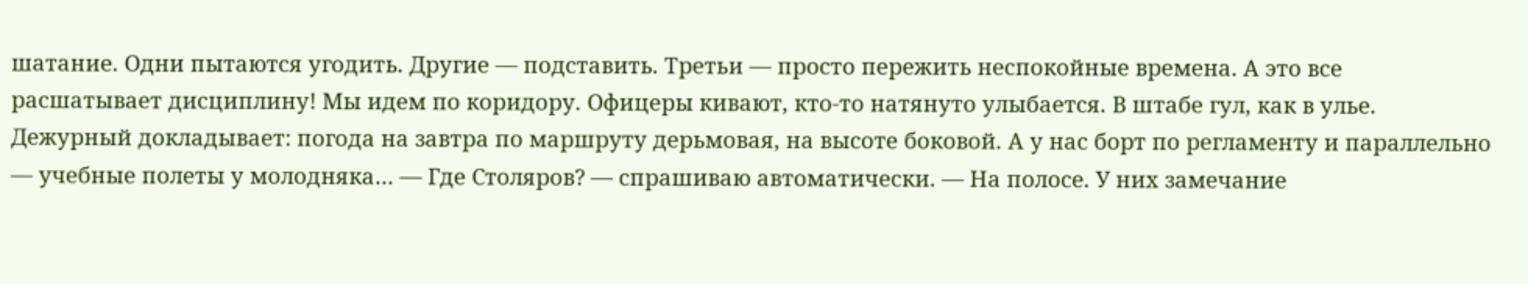шатание. Одни пытаются угодить. Другие — подставить. Третьи — просто пережить неспокойные времена. А это все расшатывает дисциплину! Мы идем по коридору. Офицеры кивают, кто-то натянуто улыбается. В штабе гул, как в улье. Дежурный докладывает: погода на завтра по маршруту дерьмовая, на высоте боковой. А у нас борт по регламенту и параллельно — учебные полеты у молодняка… — Где Столяров? — спрашиваю автоматически. — На полосе. У них замечание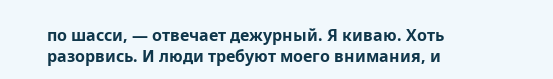по шасси, — отвечает дежурный. Я киваю. Хоть разорвись. И люди требуют моего внимания, и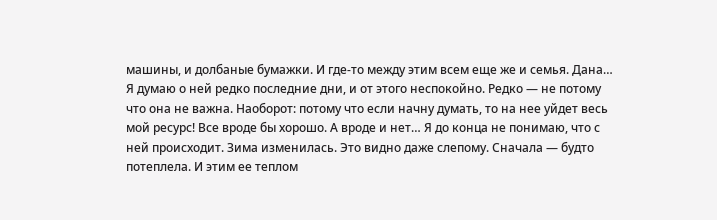машины, и долбаные бумажки. И где-то между этим всем еще же и семья. Дана… Я думаю о ней редко последние дни, и от этого неспокойно. Редко — не потому что она не важна. Наоборот: потому что если начну думать, то на нее уйдет весь мой ресурс! Все вроде бы хорошо. А вроде и нет… Я до конца не понимаю, что с ней происходит. Зима изменилась. Это видно даже слепому. Сначала — будто потеплела. И этим ее теплом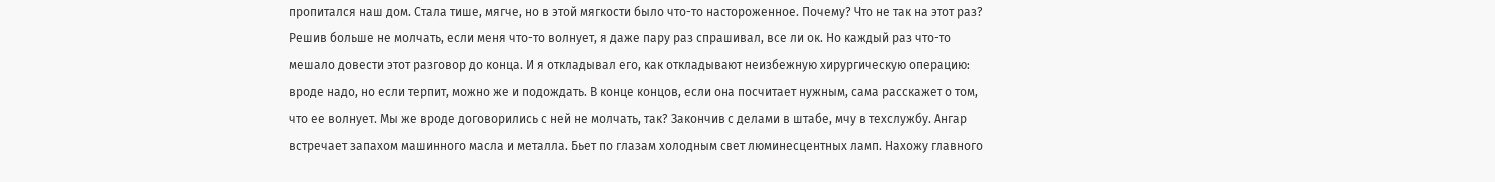пропитался наш дом. Стала тише, мягче, но в этой мягкости было что-то настороженное. Почему? Что не так на этот раз? Решив больше не молчать, если меня что-то волнует, я даже пару раз спрашивал, все ли ок. Но каждый раз что-то мешало довести этот разговор до конца. И я откладывал его, как откладывают неизбежную хирургическую операцию: вроде надо, но если терпит, можно же и подождать. В конце концов, если она посчитает нужным, сама расскажет о том, что ее волнует. Мы же вроде договорились с ней не молчать, так? Закончив с делами в штабе, мчу в техслужбу. Ангар встречает запахом машинного масла и металла. Бьет по глазам холодным свет люминесцентных ламп. Нахожу главного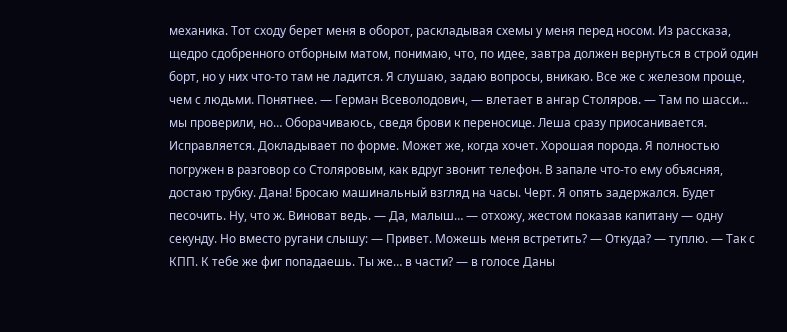механика. Тот сходу берет меня в оборот, раскладывая схемы у меня перед носом. Из рассказа, щедро сдобренного отборным матом, понимаю, что, по идее, завтра должен вернуться в строй один борт, но у них что-то там не ладится. Я слушаю, задаю вопросы, вникаю. Все же с железом проще, чем с людьми. Понятнее. — Герман Всеволодович, — влетает в ангар Столяров. — Там по шасси… мы проверили, но… Оборачиваюсь, сведя брови к переносице. Леша сразу приосанивается. Исправляется. Докладывает по форме. Может же, когда хочет. Хорошая порода. Я полностью погружен в разговор со Столяровым, как вдруг звонит телефон. В запале что-то ему объясняя, достаю трубку. Дана! Бросаю машинальный взгляд на часы. Черт. Я опять задержался. Будет песочить. Ну, что ж. Виноват ведь. — Да, малыш… — отхожу, жестом показав капитану — одну секунду. Но вместо ругани слышу: — Привет. Можешь меня встретить? — Откуда? — туплю. — Так с КПП. К тебе же фиг попадаешь. Ты же… в части? — в голосе Даны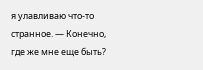я улавливаю что-то странное. — Конечно, где же мне еще быть?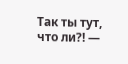Так ты тут, что ли?! —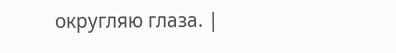округляю глаза. |